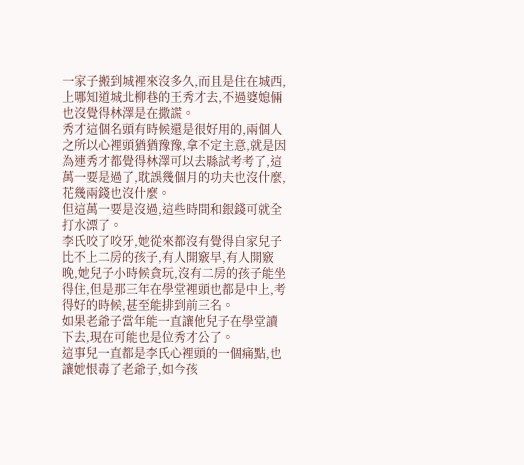一家子搬到城裡來沒多久,而且是住在城西,上哪知道城北柳巷的王秀才去,不過婆媳倆也沒覺得林澤是在撒謊。
秀才這個名頭有時候還是很好用的,兩個人之所以心裡頭猶猶豫豫,拿不定主意,就是因為連秀才都覺得林澤可以去縣試考考了,這萬一要是過了,耽誤幾個月的功夫也沒什麼,花幾兩錢也沒什麼。
但這萬一要是沒過,這些時間和銀錢可就全打水漂了。
李氏咬了咬牙,她從來都沒有覺得自家兒子比不上二房的孩子,有人開竅早,有人開竅晚,她兒子小時候貪玩,沒有二房的孩子能坐得住,但是那三年在學堂裡頭也都是中上,考得好的時候,甚至能排到前三名。
如果老爺子當年能一直讓他兒子在學堂讀下去,現在可能也是位秀才公了。
這事兒一直都是李氏心裡頭的一個痛點,也讓她恨毒了老爺子,如今孩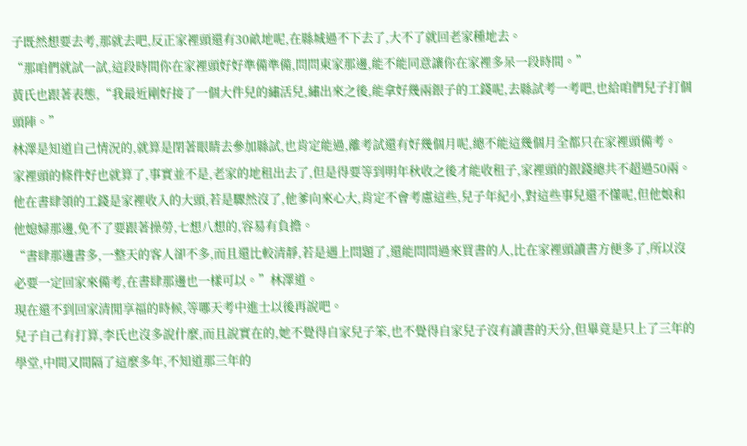子既然想要去考,那就去吧,反正家裡頭還有30畝地呢,在縣城過不下去了,大不了就回老家種地去。
“那咱們就試一試,這段時間你在家裡頭好好準備準備,問問東家那邊,能不能同意讓你在家裡多呆一段時間。”
黃氏也跟著表態,“我最近剛好接了一個大件兒的繡活兒,繡出來之後,能拿好幾兩銀子的工錢呢,去縣試考一考吧,也給咱們兒子打個頭陣。”
林澤是知道自己情況的,就算是閉著眼睛去參加縣試,也肯定能過,離考試還有好幾個月呢,總不能這幾個月全都只在家裡頭備考。
家裡頭的條件好也就算了,事實並不是,老家的地租出去了,但是得要等到明年秋收之後才能收租子,家裡頭的銀錢總共不超過50兩。
他在書肆領的工錢是家裡收入的大頭,若是驟然沒了,他爹向來心大,肯定不會考慮這些,兒子年紀小,對這些事兒還不懂呢,但他娘和他媳婦那邊,免不了要跟著操勞,七想八想的,容易有負擔。
“書肆那邊書多,一整天的客人卻不多,而且還比較清靜,若是遇上問題了,還能問問過來買書的人,比在家裡頭讀書方便多了,所以沒必要一定回家來備考,在書肆那邊也一樣可以。”林澤道。
現在還不到回家清閒享福的時候,等哪天考中進士以後再說吧。
兒子自己有打算,李氏也沒多說什麼,而且說實在的,她不覺得自家兒子笨,也不覺得自家兒子沒有讀書的天分,但畢竟是只上了三年的學堂,中間又間隔了這麼多年,不知道那三年的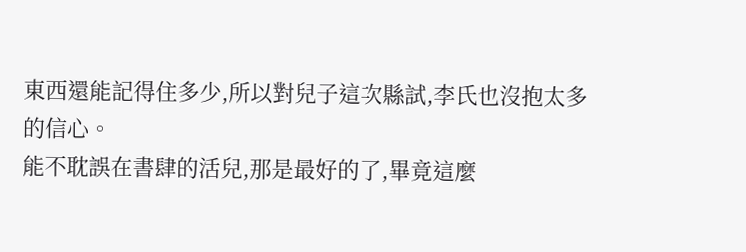東西還能記得住多少,所以對兒子這次縣試,李氏也沒抱太多的信心。
能不耽誤在書肆的活兒,那是最好的了,畢竟這麼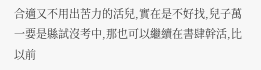合適又不用出苦力的活兒,實在是不好找,兒子萬一要是縣試沒考中,那也可以繼續在書肆幹活,比以前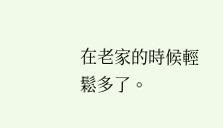在老家的時候輕鬆多了。